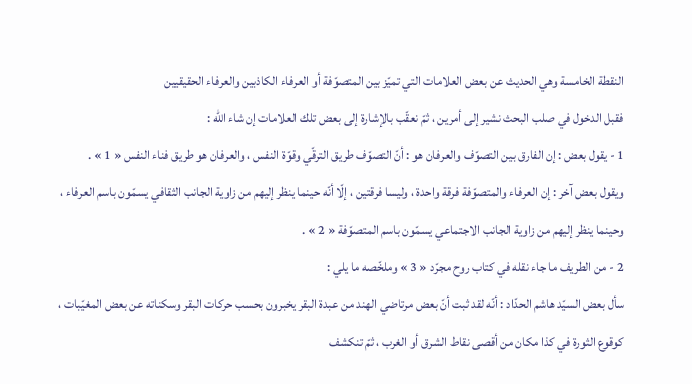النقطة الخامسة وهي الحديث عن بعض العلامات التي تميّز بين المتصوّفة أو العرفاء الكاذبين والعرفاء الحقيقيين
فقبل الدخول في صلب البحث نشير إلى أمرين ، ثمّ نعقّب بالإشارة إلى بعض تلك العلامات إن شاء اللّه :
1 - يقول بعض : إن الفارق بين التصوّف والعرفان هو : أنّ التصوّف طريق الترقّي وقوّة النفس ، والعرفان هو طريق فناء النفس « 1 » .
ويقول بعض آخر : إن العرفاء والمتصوّفة فرقة واحدة ، وليسا فرقتين ، إلّا أنّه حينما ينظر إليهم من زاوية الجانب الثقافي يسمّون باسم العرفاء ، وحينما ينظر إليهم من زاوية الجانب الاجتماعي يسمّون باسم المتصوّفة « 2 » .
2 - من الطريف ما جاء نقله في كتاب روح مجرّد « 3 » وملخّصه ما يلي :
سأل بعض السيّد هاشم الحدّاد : أنّه لقد ثبت أنّ بعض مرتاضي الهند من عبدة البقر يخبرون بحسب حركات البقر وسكناته عن بعض المغيّبات ، كوقوع الثورة في كذا مكان من أقصى نقاط الشرق أو الغرب ، ثمّ تنكشف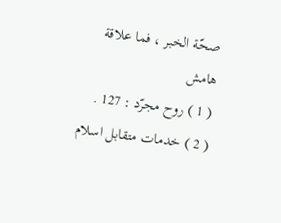صحّة الخبر ، فما علاقة
هامش
( 1 ) روح مجرّد : 127 .
( 2 ) خدمات متقابل اسلام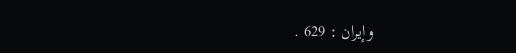وإيران : 629 .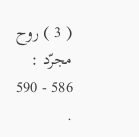( 3 ) روح مجرّد : 586 - 590 .